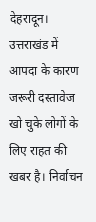देहरादून। उत्तराखंड में आपदा के कारण जरूरी दस्तावेज खो चुके लोगों के लिए राहत की खबर है। निर्वाचन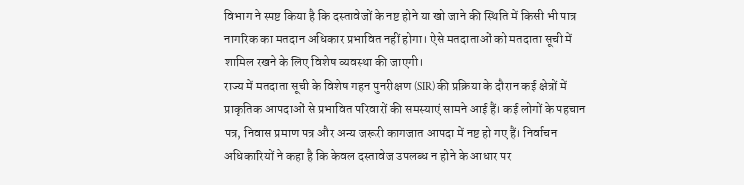विभाग ने स्पष्ट किया है कि दस्तावेजों के नष्ट होने या खो जाने की स्थिति में किसी भी पात्र नागरिक का मतदान अधिकार प्रभावित नहीं होगा। ऐसे मतदाताओं को मतदाता सूची में शामिल रखने के लिए विशेष व्यवस्था की जाएगी।
राज्य में मतदाता सूची के विशेष गहन पुनरीक्षण (SIR) की प्रक्रिया के दौरान कई क्षेत्रों में प्राकृतिक आपदाओं से प्रभावित परिवारों की समस्याएं सामने आई हैं। कई लोगों के पहचान पत्र, निवास प्रमाण पत्र और अन्य जरूरी कागजात आपदा में नष्ट हो गए हैं। निर्वाचन अधिकारियों ने कहा है कि केवल दस्तावेज उपलब्ध न होने के आधार पर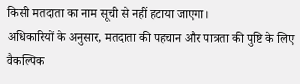किसी मतदाता का नाम सूची से नहीं हटाया जाएगा।
अधिकारियों के अनुसार, मतदाता की पहचान और पात्रता की पुष्टि के लिए वैकल्पिक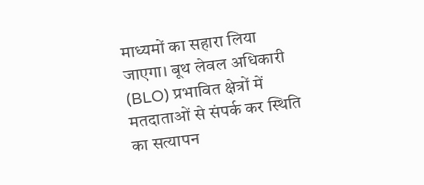माध्यमों का सहारा लिया जाएगा। बूथ लेवल अधिकारी (BLO) प्रभावित क्षेत्रों में मतदाताओं से संपर्क कर स्थिति का सत्यापन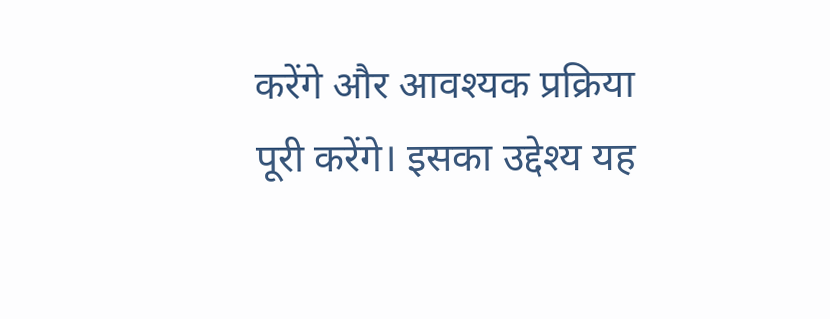करेंगे और आवश्यक प्रक्रिया पूरी करेंगे। इसका उद्देश्य यह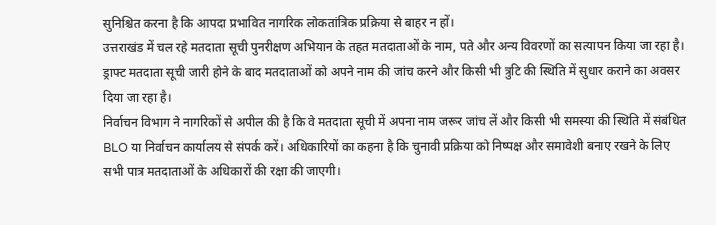सुनिश्चित करना है कि आपदा प्रभावित नागरिक लोकतांत्रिक प्रक्रिया से बाहर न हों।
उत्तराखंड में चल रहे मतदाता सूची पुनरीक्षण अभियान के तहत मतदाताओं के नाम, पते और अन्य विवरणों का सत्यापन किया जा रहा है। ड्राफ्ट मतदाता सूची जारी होने के बाद मतदाताओं को अपने नाम की जांच करने और किसी भी त्रुटि की स्थिति में सुधार कराने का अवसर दिया जा रहा है।
निर्वाचन विभाग ने नागरिकों से अपील की है कि वे मतदाता सूची में अपना नाम जरूर जांच लें और किसी भी समस्या की स्थिति में संबंधित BLO या निर्वाचन कार्यालय से संपर्क करें। अधिकारियों का कहना है कि चुनावी प्रक्रिया को निष्पक्ष और समावेशी बनाए रखने के लिए सभी पात्र मतदाताओं के अधिकारों की रक्षा की जाएगी।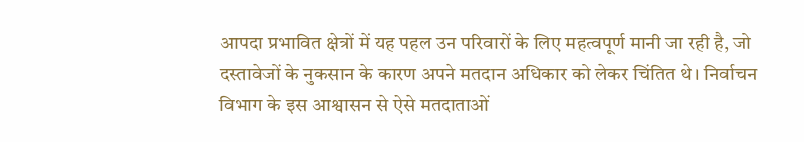आपदा प्रभावित क्षेत्रों में यह पहल उन परिवारों के लिए महत्वपूर्ण मानी जा रही है, जो दस्तावेजों के नुकसान के कारण अपने मतदान अधिकार को लेकर चिंतित थे। निर्वाचन विभाग के इस आश्वासन से ऐसे मतदाताओं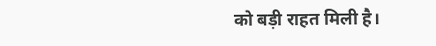को बड़ी राहत मिली है।